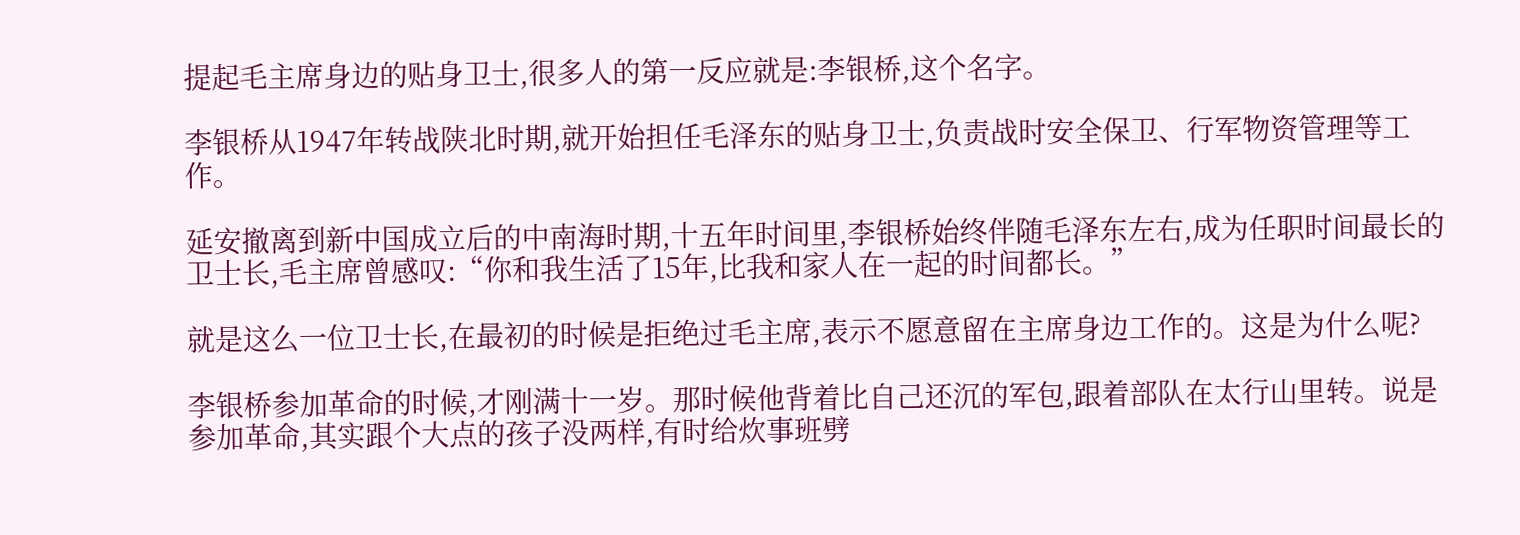提起毛主席身边的贴身卫士,很多人的第一反应就是:李银桥,这个名字。

李银桥从1947年转战陕北时期,就开始担任毛泽东的贴身卫士,负责战时安全保卫、行军物资管理等工作。

延安撤离到新中国成立后的中南海时期,十五年时间里,李银桥始终伴随毛泽东左右,成为任职时间最长的卫士长,毛主席曾感叹:“你和我生活了15年,比我和家人在一起的时间都长。”

就是这么一位卫士长,在最初的时候是拒绝过毛主席,表示不愿意留在主席身边工作的。这是为什么呢?

李银桥参加革命的时候,才刚满十一岁。那时候他背着比自己还沉的军包,跟着部队在太行山里转。说是参加革命,其实跟个大点的孩子没两样,有时给炊事班劈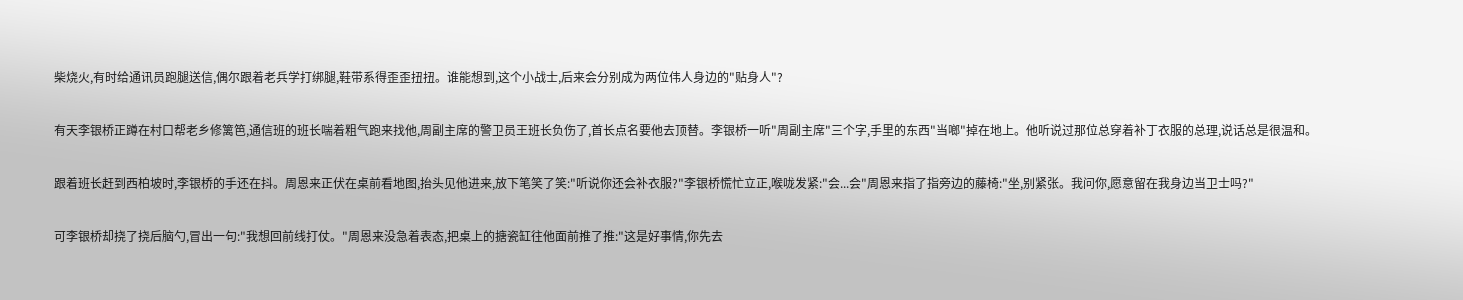柴烧火,有时给通讯员跑腿送信,偶尔跟着老兵学打绑腿,鞋带系得歪歪扭扭。谁能想到,这个小战士,后来会分别成为两位伟人身边的"贴身人"?

有天李银桥正蹲在村口帮老乡修篱笆,通信班的班长喘着粗气跑来找他,周副主席的警卫员王班长负伤了,首长点名要他去顶替。李银桥一听"周副主席"三个字,手里的东西"当啷"掉在地上。他听说过那位总穿着补丁衣服的总理,说话总是很温和。

跟着班长赶到西柏坡时,李银桥的手还在抖。周恩来正伏在桌前看地图,抬头见他进来,放下笔笑了笑:"听说你还会补衣服?"李银桥慌忙立正,喉咙发紧:"会...会"周恩来指了指旁边的藤椅:"坐,别紧张。我问你,愿意留在我身边当卫士吗?"

可李银桥却挠了挠后脑勺,冒出一句:"我想回前线打仗。"周恩来没急着表态,把桌上的搪瓷缸往他面前推了推:"这是好事情,你先去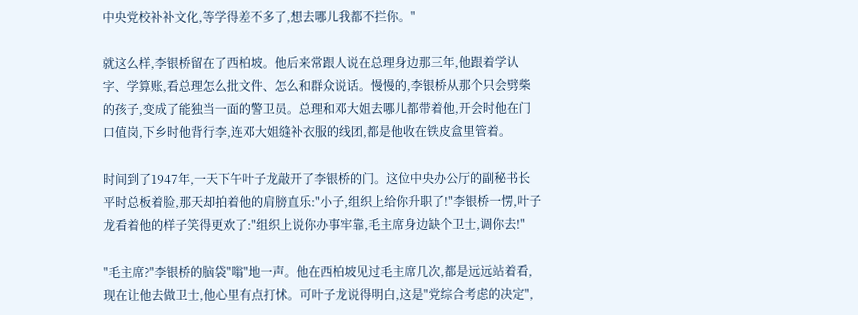中央党校补补文化,等学得差不多了,想去哪儿我都不拦你。"

就这么样,李银桥留在了西柏坡。他后来常跟人说在总理身边那三年,他跟着学认字、学算账,看总理怎么批文件、怎么和群众说话。慢慢的,李银桥从那个只会劈柴的孩子,变成了能独当一面的警卫员。总理和邓大姐去哪儿都带着他,开会时他在门口值岗,下乡时他背行李,连邓大姐缝补衣服的线团,都是他收在铁皮盒里管着。

时间到了1947年,一天下午叶子龙敲开了李银桥的门。这位中央办公厅的副秘书长平时总板着脸,那天却拍着他的肩膀直乐:"小子,组织上给你升职了!"李银桥一愣,叶子龙看着他的样子笑得更欢了:"组织上说你办事牢靠,毛主席身边缺个卫士,调你去!"

"毛主席?"李银桥的脑袋"嗡"地一声。他在西柏坡见过毛主席几次,都是远远站着看,现在让他去做卫士,他心里有点打怵。可叶子龙说得明白,这是"党综合考虑的决定",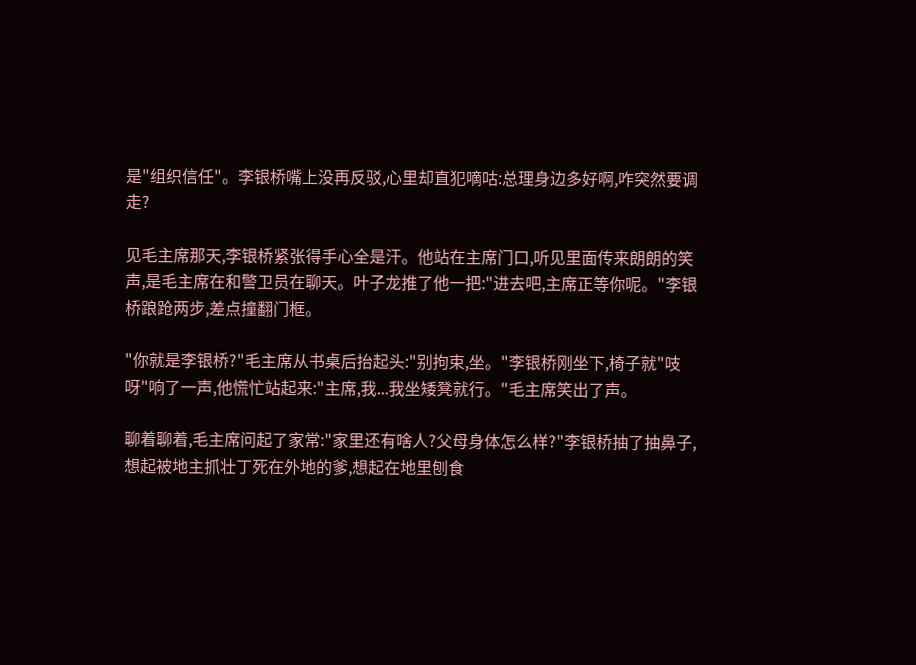是"组织信任"。李银桥嘴上没再反驳,心里却直犯嘀咕:总理身边多好啊,咋突然要调走?

见毛主席那天,李银桥紧张得手心全是汗。他站在主席门口,听见里面传来朗朗的笑声,是毛主席在和警卫员在聊天。叶子龙推了他一把:"进去吧,主席正等你呢。"李银桥踉跄两步,差点撞翻门框。

"你就是李银桥?"毛主席从书桌后抬起头:"别拘束,坐。"李银桥刚坐下,椅子就"吱呀"响了一声,他慌忙站起来:"主席,我...我坐矮凳就行。"毛主席笑出了声。

聊着聊着,毛主席问起了家常:"家里还有啥人?父母身体怎么样?"李银桥抽了抽鼻子,想起被地主抓壮丁死在外地的爹,想起在地里刨食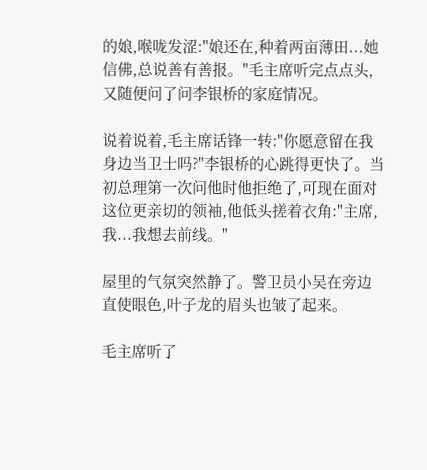的娘,喉咙发涩:"娘还在,种着两亩薄田...她信佛,总说善有善报。"毛主席听完点点头,又随便问了问李银桥的家庭情况。

说着说着,毛主席话锋一转:"你愿意留在我身边当卫士吗?"李银桥的心跳得更快了。当初总理第一次问他时他拒绝了,可现在面对这位更亲切的领袖,他低头搓着衣角:"主席,我...我想去前线。"

屋里的气氛突然静了。警卫员小吴在旁边直使眼色,叶子龙的眉头也皱了起来。

毛主席听了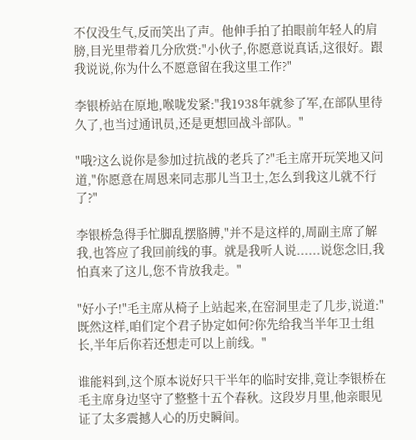不仅没生气,反而笑出了声。他伸手拍了拍眼前年轻人的肩膀,目光里带着几分欣赏:"小伙子,你愿意说真话,这很好。跟我说说,你为什么不愿意留在我这里工作?"

李银桥站在原地,喉咙发紧:"我1938年就参了军,在部队里待久了,也当过通讯员,还是更想回战斗部队。"

"哦?这么说你是参加过抗战的老兵了?"毛主席开玩笑地又问道,"你愿意在周恩来同志那儿当卫士,怎么到我这儿就不行了?"

李银桥急得手忙脚乱摆胳膊,"并不是这样的,周副主席了解我,也答应了我回前线的事。就是我听人说......说您念旧,我怕真来了这儿,您不肯放我走。"

"好小子!"毛主席从椅子上站起来,在窑洞里走了几步,说道:"既然这样,咱们定个君子协定如何?你先给我当半年卫士组长,半年后你若还想走可以上前线。"

谁能料到,这个原本说好只干半年的临时安排,竟让李银桥在毛主席身边坚守了整整十五个春秋。这段岁月里,他亲眼见证了太多震撼人心的历史瞬间。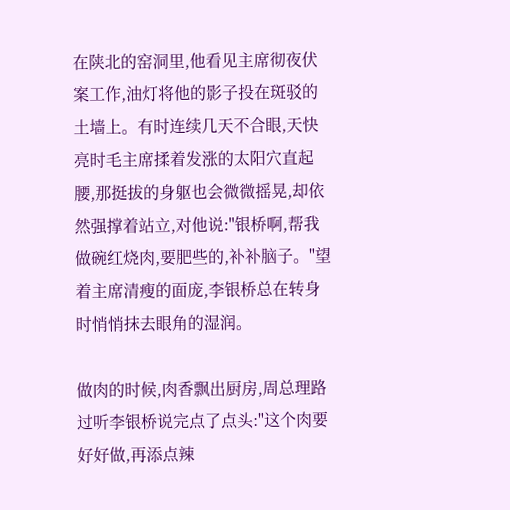在陕北的窑洞里,他看见主席彻夜伏案工作,油灯将他的影子投在斑驳的土墙上。有时连续几天不合眼,天快亮时毛主席揉着发涨的太阳穴直起腰,那挺拔的身躯也会微微摇晃,却依然强撑着站立,对他说:"银桥啊,帮我做碗红烧肉,要肥些的,补补脑子。"望着主席清瘦的面庞,李银桥总在转身时悄悄抹去眼角的湿润。

做肉的时候,肉香飘出厨房,周总理路过听李银桥说完点了点头:"这个肉要好好做,再添点辣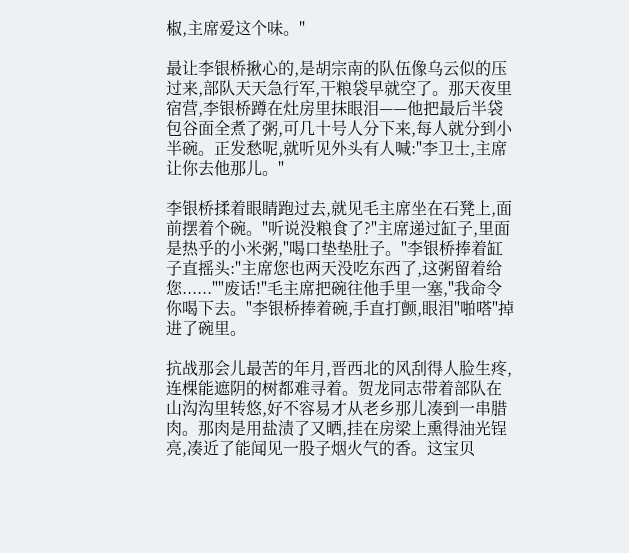椒,主席爱这个味。"

最让李银桥揪心的,是胡宗南的队伍像乌云似的压过来,部队天天急行军,干粮袋早就空了。那天夜里宿营,李银桥蹲在灶房里抹眼泪——他把最后半袋包谷面全煮了粥,可几十号人分下来,每人就分到小半碗。正发愁呢,就听见外头有人喊:"李卫士,主席让你去他那儿。"

李银桥揉着眼睛跑过去,就见毛主席坐在石凳上,面前摆着个碗。"听说没粮食了?"主席递过缸子,里面是热乎的小米粥,"喝口垫垫肚子。"李银桥捧着缸子直摇头:"主席您也两天没吃东西了,这粥留着给您......""废话!"毛主席把碗往他手里一塞,"我命令你喝下去。"李银桥捧着碗,手直打颤,眼泪"啪嗒"掉进了碗里。

抗战那会儿最苦的年月,晋西北的风刮得人脸生疼,连棵能遮阴的树都难寻着。贺龙同志带着部队在山沟沟里转悠,好不容易才从老乡那儿凑到一串腊肉。那肉是用盐渍了又晒,挂在房梁上熏得油光锃亮,凑近了能闻见一股子烟火气的香。这宝贝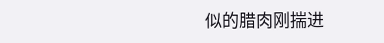似的腊肉刚揣进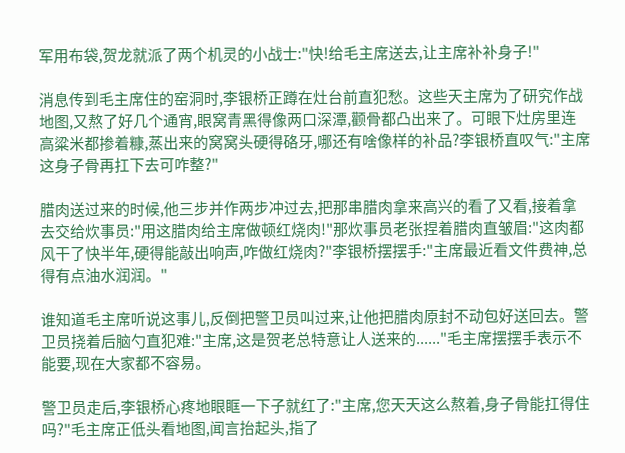军用布袋,贺龙就派了两个机灵的小战士:"快!给毛主席送去,让主席补补身子!"

消息传到毛主席住的窑洞时,李银桥正蹲在灶台前直犯愁。这些天主席为了研究作战地图,又熬了好几个通宵,眼窝青黑得像两口深潭,颧骨都凸出来了。可眼下灶房里连高粱米都掺着糠,蒸出来的窝窝头硬得硌牙,哪还有啥像样的补品?李银桥直叹气:"主席这身子骨再扛下去可咋整?"

腊肉送过来的时候,他三步并作两步冲过去,把那串腊肉拿来高兴的看了又看,接着拿去交给炊事员:"用这腊肉给主席做顿红烧肉!"那炊事员老张捏着腊肉直皱眉:"这肉都风干了快半年,硬得能敲出响声,咋做红烧肉?"李银桥摆摆手:"主席最近看文件费神,总得有点油水润润。"

谁知道毛主席听说这事儿,反倒把警卫员叫过来,让他把腊肉原封不动包好送回去。警卫员挠着后脑勺直犯难:"主席,这是贺老总特意让人送来的......"毛主席摆摆手表示不能要,现在大家都不容易。

警卫员走后,李银桥心疼地眼眶一下子就红了:"主席,您天天这么熬着,身子骨能扛得住吗?"毛主席正低头看地图,闻言抬起头,指了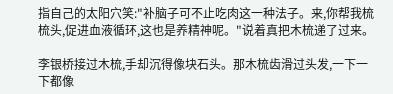指自己的太阳穴笑:"补脑子可不止吃肉这一种法子。来,你帮我梳梳头,促进血液循环,这也是养精神呢。"说着真把木梳递了过来。

李银桥接过木梳,手却沉得像块石头。那木梳齿滑过头发,一下一下都像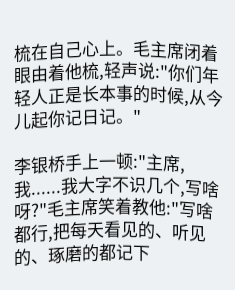梳在自己心上。毛主席闭着眼由着他梳,轻声说:"你们年轻人正是长本事的时候,从今儿起你记日记。"

李银桥手上一顿:"主席,我......我大字不识几个,写啥呀?"毛主席笑着教他:"写啥都行,把每天看见的、听见的、琢磨的都记下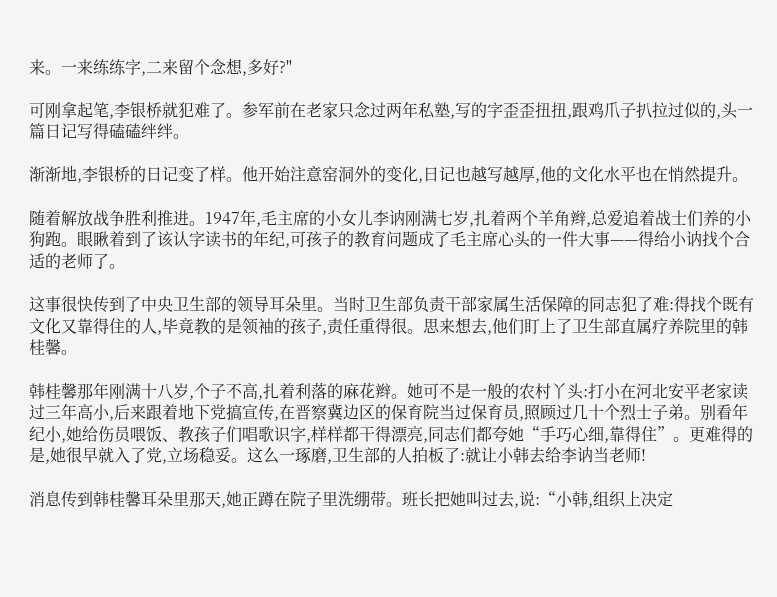来。一来练练字,二来留个念想,多好?"

可刚拿起笔,李银桥就犯难了。参军前在老家只念过两年私塾,写的字歪歪扭扭,跟鸡爪子扒拉过似的,头一篇日记写得磕磕绊绊。

渐渐地,李银桥的日记变了样。他开始注意窑洞外的变化,日记也越写越厚,他的文化水平也在悄然提升。

随着解放战争胜利推进。1947年,毛主席的小女儿李讷刚满七岁,扎着两个羊角辫,总爱追着战士们养的小狗跑。眼瞅着到了该认字读书的年纪,可孩子的教育问题成了毛主席心头的一件大事——得给小讷找个合适的老师了。

这事很快传到了中央卫生部的领导耳朵里。当时卫生部负责干部家属生活保障的同志犯了难:得找个既有文化又靠得住的人,毕竟教的是领袖的孩子,责任重得很。思来想去,他们盯上了卫生部直属疗养院里的韩桂馨。

韩桂馨那年刚满十八岁,个子不高,扎着利落的麻花辫。她可不是一般的农村丫头:打小在河北安平老家读过三年高小,后来跟着地下党搞宣传,在晋察冀边区的保育院当过保育员,照顾过几十个烈士子弟。别看年纪小,她给伤员喂饭、教孩子们唱歌识字,样样都干得漂亮,同志们都夸她“手巧心细,靠得住”。更难得的是,她很早就入了党,立场稳妥。这么一琢磨,卫生部的人拍板了:就让小韩去给李讷当老师!

消息传到韩桂馨耳朵里那天,她正蹲在院子里洗绷带。班长把她叫过去,说:“小韩,组织上决定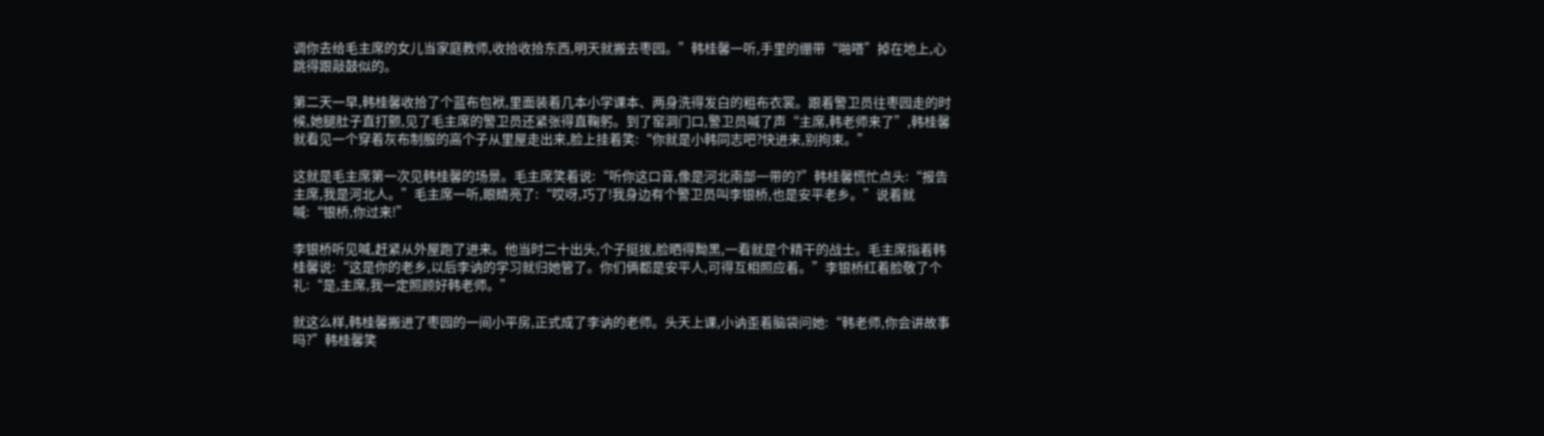调你去给毛主席的女儿当家庭教师,收拾收拾东西,明天就搬去枣园。”韩桂馨一听,手里的绷带“啪嗒”掉在地上,心跳得跟敲鼓似的。

第二天一早,韩桂馨收拾了个蓝布包袱,里面装着几本小学课本、两身洗得发白的粗布衣裳。跟着警卫员往枣园走的时候,她腿肚子直打颤,见了毛主席的警卫员还紧张得直鞠躬。到了窑洞门口,警卫员喊了声“主席,韩老师来了”,韩桂馨就看见一个穿着灰布制服的高个子从里屋走出来,脸上挂着笑:“你就是小韩同志吧?快进来,别拘束。”

这就是毛主席第一次见韩桂馨的场景。毛主席笑着说:“听你这口音,像是河北南部一带的?”韩桂馨慌忙点头:“报告主席,我是河北人。”毛主席一听,眼睛亮了:“哎呀,巧了!我身边有个警卫员叫李银桥,也是安平老乡。”说着就喊:“银桥,你过来!”

李银桥听见喊,赶紧从外屋跑了进来。他当时二十出头,个子挺拔,脸晒得黝黑,一看就是个精干的战士。毛主席指着韩桂馨说:“这是你的老乡,以后李讷的学习就归她管了。你们俩都是安平人,可得互相照应着。”李银桥红着脸敬了个礼:“是,主席,我一定照顾好韩老师。”

就这么样,韩桂馨搬进了枣园的一间小平房,正式成了李讷的老师。头天上课,小讷歪着脑袋问她:“韩老师,你会讲故事吗?”韩桂馨笑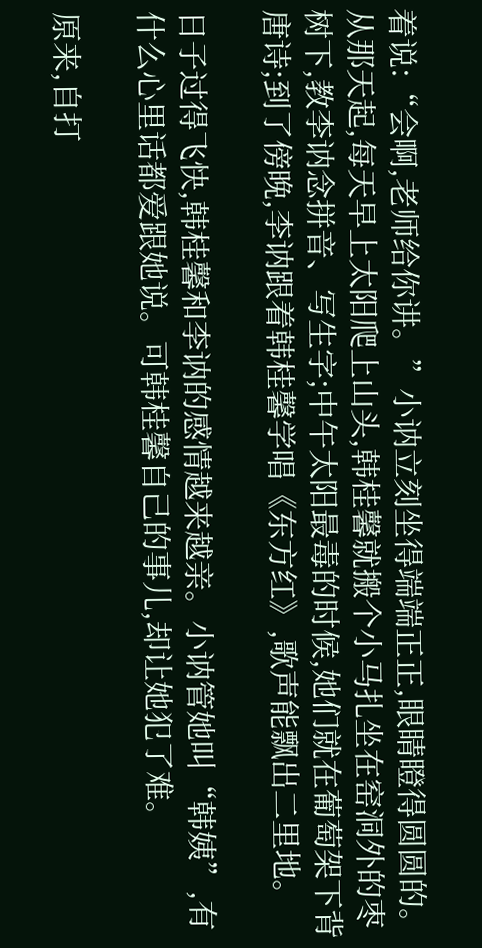着说:“会啊,老师给你讲。”小讷立刻坐得端端正正,眼睛瞪得圆圆的。从那天起,每天早上太阳爬上山头,韩桂馨就搬个小马扎坐在窑洞外的枣树下,教李讷念拼音、写生字;中午太阳最毒的时候,她们就在葡萄架下背唐诗;到了傍晚,李讷跟着韩桂馨学唱《东方红》,歌声能飘出二里地。

日子过得飞快,韩桂馨和李讷的感情越来越亲。小讷管她叫“韩姨”,有什么心里话都爱跟她说。可韩桂馨自己的事儿,却让她犯了难。

原来,自打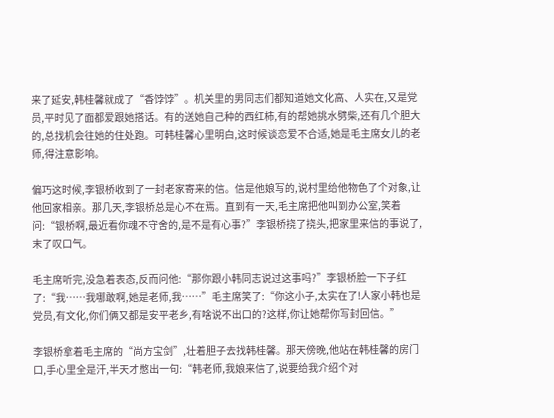来了延安,韩桂馨就成了“香饽饽”。机关里的男同志们都知道她文化高、人实在,又是党员,平时见了面都爱跟她搭话。有的送她自己种的西红柿,有的帮她挑水劈柴,还有几个胆大的,总找机会往她的住处跑。可韩桂馨心里明白,这时候谈恋爱不合适,她是毛主席女儿的老师,得注意影响。

偏巧这时候,李银桥收到了一封老家寄来的信。信是他娘写的,说村里给他物色了个对象,让他回家相亲。那几天,李银桥总是心不在焉。直到有一天,毛主席把他叫到办公室,笑着问:“银桥啊,最近看你魂不守舍的,是不是有心事?”李银桥挠了挠头,把家里来信的事说了,末了叹口气。

毛主席听完,没急着表态,反而问他:“那你跟小韩同志说过这事吗?”李银桥脸一下子红了:“我……我哪敢啊,她是老师,我……”毛主席笑了:“你这小子,太实在了!人家小韩也是党员,有文化,你们俩又都是安平老乡,有啥说不出口的?这样,你让她帮你写封回信。”

李银桥拿着毛主席的“尚方宝剑”,壮着胆子去找韩桂馨。那天傍晚,他站在韩桂馨的房门口,手心里全是汗,半天才憋出一句:“韩老师,我娘来信了,说要给我介绍个对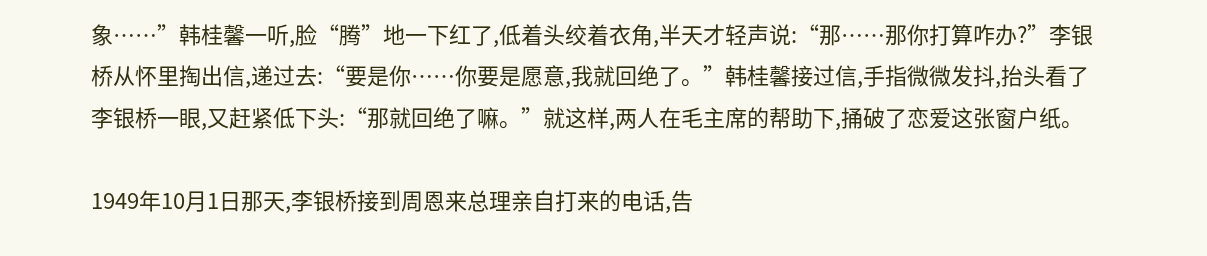象……”韩桂馨一听,脸“腾”地一下红了,低着头绞着衣角,半天才轻声说:“那……那你打算咋办?”李银桥从怀里掏出信,递过去:“要是你……你要是愿意,我就回绝了。”韩桂馨接过信,手指微微发抖,抬头看了李银桥一眼,又赶紧低下头:“那就回绝了嘛。”就这样,两人在毛主席的帮助下,捅破了恋爱这张窗户纸。

1949年10月1日那天,李银桥接到周恩来总理亲自打来的电话,告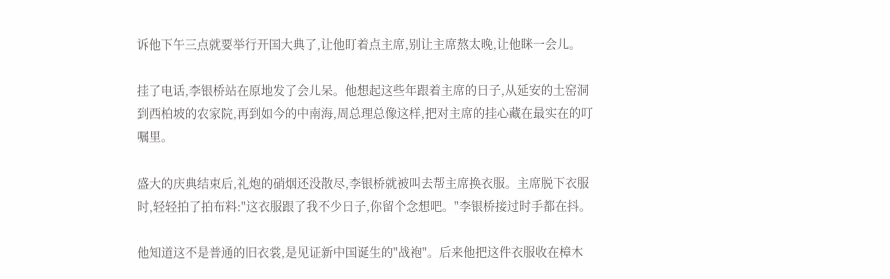诉他下午三点就要举行开国大典了,让他盯着点主席,别让主席熬太晚,让他眯一会儿。

挂了电话,李银桥站在原地发了会儿呆。他想起这些年跟着主席的日子,从延安的土窑洞到西柏坡的农家院,再到如今的中南海,周总理总像这样,把对主席的挂心藏在最实在的叮嘱里。

盛大的庆典结束后,礼炮的硝烟还没散尽,李银桥就被叫去帮主席换衣服。主席脱下衣服时,轻轻拍了拍布料:"这衣服跟了我不少日子,你留个念想吧。"李银桥接过时手都在抖。

他知道这不是普通的旧衣裳,是见证新中国诞生的"战袍"。后来他把这件衣服收在樟木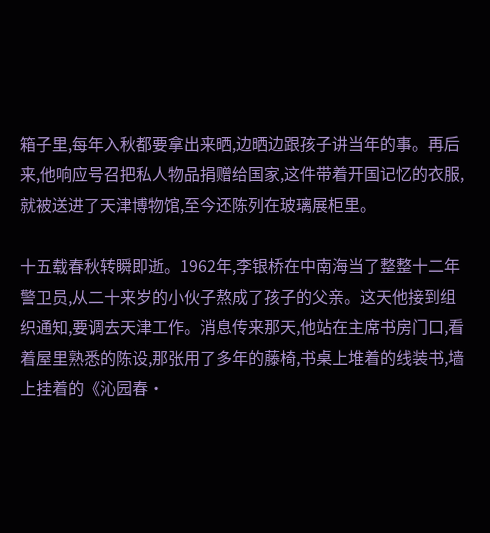箱子里,每年入秋都要拿出来晒,边晒边跟孩子讲当年的事。再后来,他响应号召把私人物品捐赠给国家,这件带着开国记忆的衣服,就被送进了天津博物馆,至今还陈列在玻璃展柜里。

十五载春秋转瞬即逝。1962年,李银桥在中南海当了整整十二年警卫员,从二十来岁的小伙子熬成了孩子的父亲。这天他接到组织通知,要调去天津工作。消息传来那天,他站在主席书房门口,看着屋里熟悉的陈设,那张用了多年的藤椅,书桌上堆着的线装书,墙上挂着的《沁园春·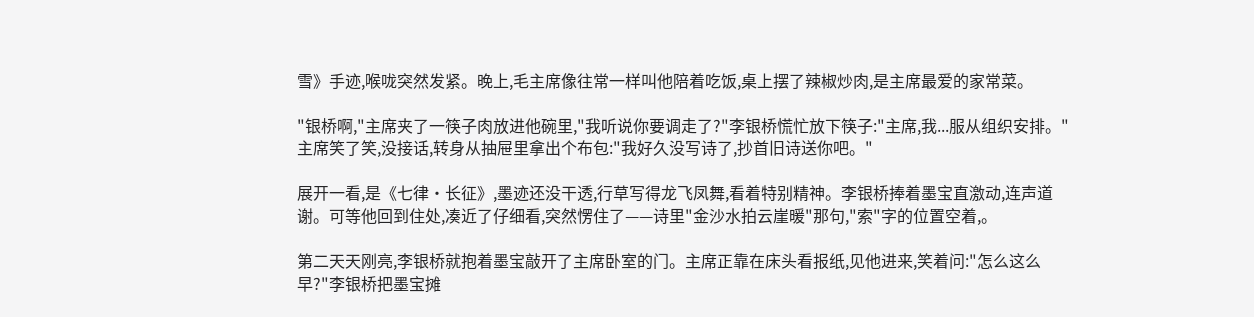雪》手迹,喉咙突然发紧。晚上,毛主席像往常一样叫他陪着吃饭,桌上摆了辣椒炒肉,是主席最爱的家常菜。

"银桥啊,"主席夹了一筷子肉放进他碗里,"我听说你要调走了?"李银桥慌忙放下筷子:"主席,我...服从组织安排。"主席笑了笑,没接话,转身从抽屉里拿出个布包:"我好久没写诗了,抄首旧诗送你吧。"

展开一看,是《七律·长征》,墨迹还没干透,行草写得龙飞凤舞,看着特别精神。李银桥捧着墨宝直激动,连声道谢。可等他回到住处,凑近了仔细看,突然愣住了——诗里"金沙水拍云崖暖"那句,"索"字的位置空着,。

第二天天刚亮,李银桥就抱着墨宝敲开了主席卧室的门。主席正靠在床头看报纸,见他进来,笑着问:"怎么这么早?"李银桥把墨宝摊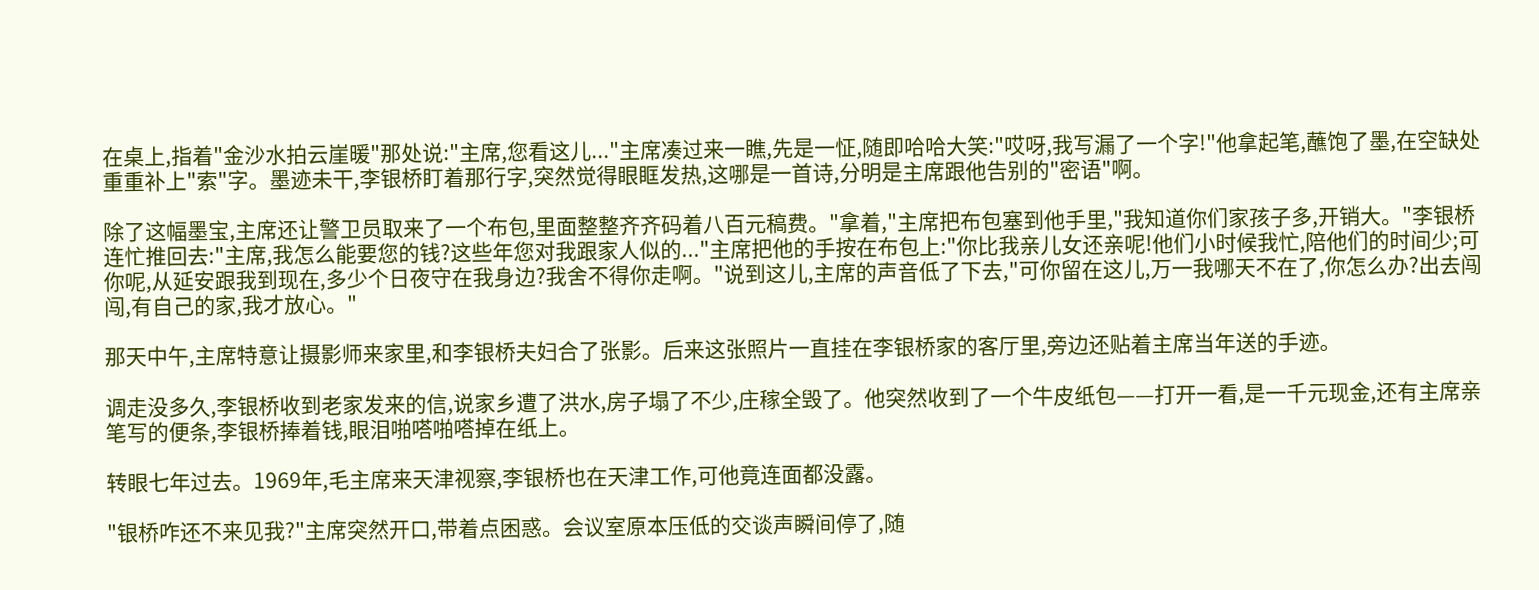在桌上,指着"金沙水拍云崖暖"那处说:"主席,您看这儿..."主席凑过来一瞧,先是一怔,随即哈哈大笑:"哎呀,我写漏了一个字!"他拿起笔,蘸饱了墨,在空缺处重重补上"索"字。墨迹未干,李银桥盯着那行字,突然觉得眼眶发热,这哪是一首诗,分明是主席跟他告别的"密语"啊。

除了这幅墨宝,主席还让警卫员取来了一个布包,里面整整齐齐码着八百元稿费。"拿着,"主席把布包塞到他手里,"我知道你们家孩子多,开销大。"李银桥连忙推回去:"主席,我怎么能要您的钱?这些年您对我跟家人似的..."主席把他的手按在布包上:"你比我亲儿女还亲呢!他们小时候我忙,陪他们的时间少;可你呢,从延安跟我到现在,多少个日夜守在我身边?我舍不得你走啊。"说到这儿,主席的声音低了下去,"可你留在这儿,万一我哪天不在了,你怎么办?出去闯闯,有自己的家,我才放心。"

那天中午,主席特意让摄影师来家里,和李银桥夫妇合了张影。后来这张照片一直挂在李银桥家的客厅里,旁边还贴着主席当年送的手迹。

调走没多久,李银桥收到老家发来的信,说家乡遭了洪水,房子塌了不少,庄稼全毁了。他突然收到了一个牛皮纸包——打开一看,是一千元现金,还有主席亲笔写的便条,李银桥捧着钱,眼泪啪嗒啪嗒掉在纸上。

转眼七年过去。1969年,毛主席来天津视察,李银桥也在天津工作,可他竟连面都没露。

"银桥咋还不来见我?"主席突然开口,带着点困惑。会议室原本压低的交谈声瞬间停了,随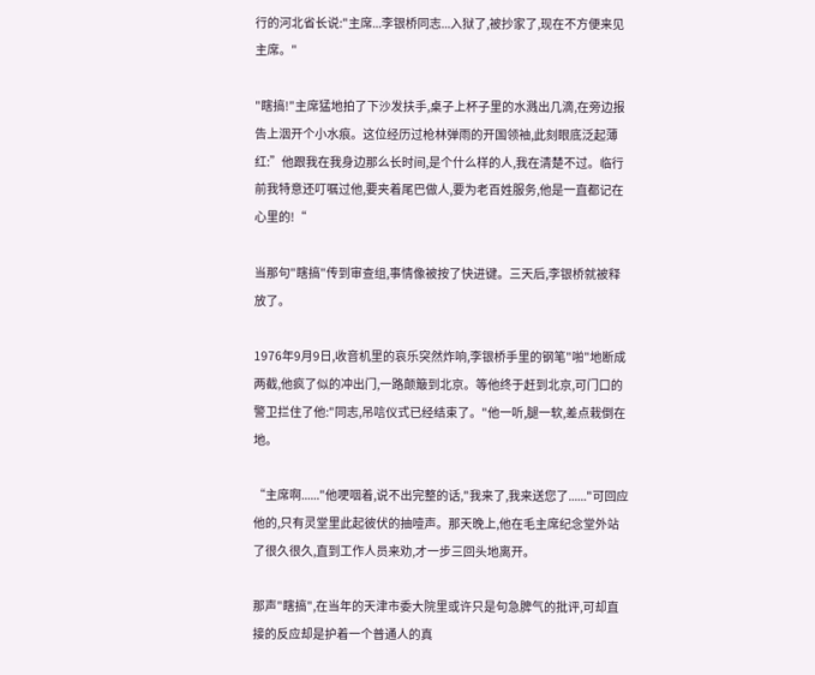行的河北省长说:"主席...李银桥同志...入狱了,被抄家了,现在不方便来见主席。"

"瞎搞!"主席猛地拍了下沙发扶手,桌子上杯子里的水溅出几滴,在旁边报告上洇开个小水痕。这位经历过枪林弹雨的开国领袖,此刻眼底泛起薄红:”他跟我在我身边那么长时间,是个什么样的人,我在清楚不过。临行前我特意还叮嘱过他,要夹着尾巴做人,要为老百姓服务,他是一直都记在心里的!“

当那句"瞎搞"传到审查组,事情像被按了快进键。三天后,李银桥就被释放了。

1976年9月9日,收音机里的哀乐突然炸响,李银桥手里的钢笔"啪"地断成两截,他疯了似的冲出门,一路颠簸到北京。等他终于赶到北京,可门口的警卫拦住了他:"同志,吊唁仪式已经结束了。"他一听,腿一软,差点栽倒在地。

“主席啊......"他哽咽着,说不出完整的话,"我来了,我来送您了......"可回应他的,只有灵堂里此起彼伏的抽噎声。那天晚上,他在毛主席纪念堂外站了很久很久,直到工作人员来劝,才一步三回头地离开。

那声"瞎搞",在当年的天津市委大院里或许只是句急脾气的批评,可却直接的反应却是护着一个普通人的真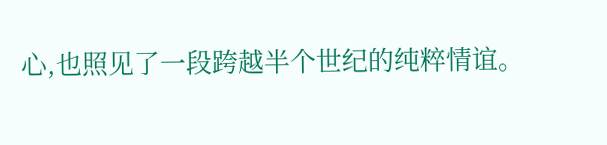心,也照见了一段跨越半个世纪的纯粹情谊。